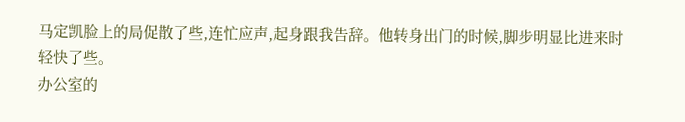马定凯脸上的局促散了些,连忙应声,起身跟我告辞。他转身出门的时候,脚步明显比进来时轻快了些。
办公室的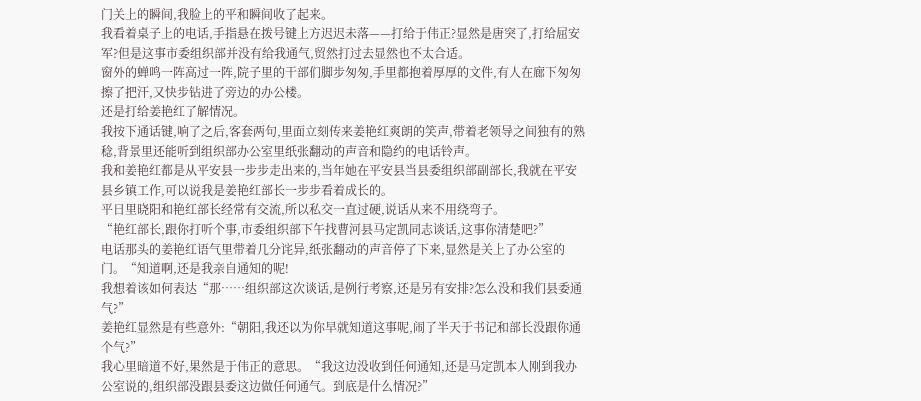门关上的瞬间,我脸上的平和瞬间收了起来。
我看着桌子上的电话,手指悬在拨号键上方迟迟未落——打给于伟正?显然是唐突了,打给屈安军?但是这事市委组织部并没有给我通气,贸然打过去显然也不太合适。
窗外的蝉鸣一阵高过一阵,院子里的干部们脚步匆匆,手里都抱着厚厚的文件,有人在廊下匆匆擦了把汗,又快步钻进了旁边的办公楼。
还是打给姜艳红了解情况。
我按下通话键,响了之后,客套两句,里面立刻传来姜艳红爽朗的笑声,带着老领导之间独有的熟稔,背景里还能听到组织部办公室里纸张翻动的声音和隐约的电话铃声。
我和姜艳红都是从平安县一步步走出来的,当年她在平安县当县委组织部副部长,我就在平安县乡镇工作,可以说我是姜艳红部长一步步看着成长的。
平日里晓阳和艳红部长经常有交流,所以私交一直过硬,说话从来不用绕弯子。
“艳红部长,跟你打听个事,市委组织部下午找曹河县马定凯同志谈话,这事你清楚吧?”
电话那头的姜艳红语气里带着几分诧异,纸张翻动的声音停了下来,显然是关上了办公室的门。“知道啊,还是我亲自通知的呢!
我想着该如何表达“那……组织部这次谈话,是例行考察,还是另有安排?怎么没和我们县委通气?”
姜艳红显然是有些意外:“朝阳,我还以为你早就知道这事呢,闹了半天于书记和部长没跟你通个气?”
我心里暗道不好,果然是于伟正的意思。“我这边没收到任何通知,还是马定凯本人刚到我办公室说的,组织部没跟县委这边做任何通气。到底是什么情况?”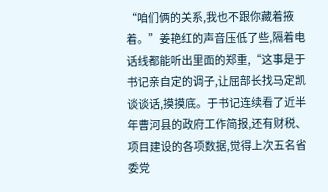“咱们俩的关系,我也不跟你藏着掖着。”姜艳红的声音压低了些,隔着电话线都能听出里面的郑重,“这事是于书记亲自定的调子,让屈部长找马定凯谈谈话,摸摸底。于书记连续看了近半年曹河县的政府工作简报,还有财税、项目建设的各项数据,觉得上次五名省委党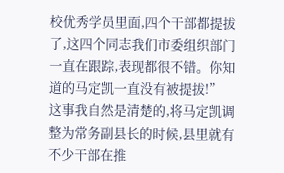校优秀学员里面,四个干部都提拔了,这四个同志我们市委组织部门一直在跟踪,表现都很不错。你知道的马定凯一直没有被提拔!”
这事我自然是清楚的,将马定凯调整为常务副县长的时候,县里就有不少干部在推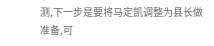测,下一步是要将马定凯调整为县长做准备,可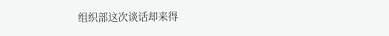组织部这次谈话却来得